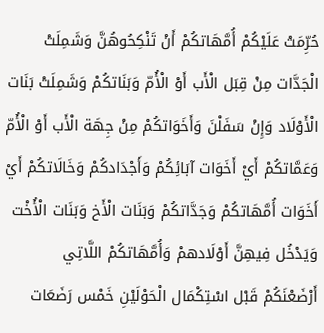حُرِّمَتْ عَلَيْكُمْ أُمَّهَاتكُمْ أَنْ تَنْكِحُوهُنَّ وَشَمِلَتْ الْجَدَّات مِنْ قِبَل الْأَب أَوْ الْأُمّ وَبَنَاتكُمْ وَشَمِلَتْ بَنَات الْأَوْلَاد وَإِنْ سَفَلْنَ وَأَخَوَاتكُمْ مِنْ جِهَة الْأَب أَوْ الْأُمّ وَعَمَّاتكُمْ أَيْ أَخَوَات آبَائِكُمْ وَأَجْدَادكُمْ وَخَالَاتكُمْ أَيْ أَخَوَات أُمَّهَاتكُمْ وَجَدَّاتكُمْ وَبَنَات الْأَخ وَبَنَات الْأُخْت وَيَدْخُل فِيهِنَّ أَوْلَادهمْ وَأُمَّهَاتكُمْ اللَّاتِي أَرْضَعْنَكُمْ قَبْل اسْتِكْمَال الْحَوْلَيْنِ خَمْس رَضَعَات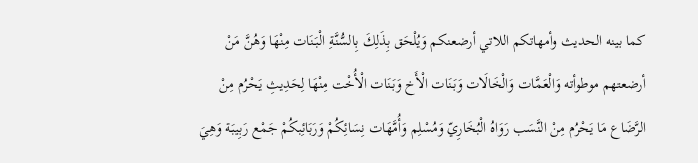كما بينه الحديث وأمهاتكم اللاتي أرضعنكم وَيُلْحَق بِذَلِكَ بِالسُّنَّةِ الْبَنَات مِنْهَا وَهُنَّ مَنْ أرضعتهم موطوأته وَالْعَمَّات وَالْخَالَات وَبَنَات الْأَخ وَبَنَات الْأُخْت مِنْهَا لِحَدِيثِ يَحْرُم مِنْ الرَّضَاع مَا يَحْرُم مِنْ النَّسَب رَوَاهُ الْبُخَارِيّ وَمُسْلِم وَأُمَّهَات نِسَائِكُمْ وَرَبَائِبكُمْ جَمْع رَبِيبَة وَهِيَ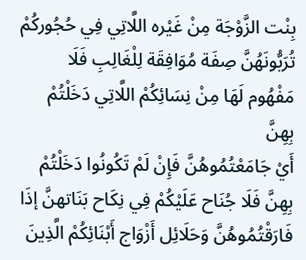بِنْت الزَّوْجَة مِنْ غَيْره اللَّاتِي فِي حُجُوركُمْ تُرَبُّونَهُنَّ صِفَة مُوَافِقَة لِلْغَالِبِ فَلَا مَفْهُوم لَهَا مِنْ نِسَائِكُمْ اللَّاتِي دَخَلْتُمْ بِهِنَّ
أَيْ جَامَعْتُمُوهُنَّ فَإِنْ لَمْ تَكُونُوا دَخَلْتُمْ بِهِنَّ فَلَا جُنَاح عَلَيْكُمْ فِي نِكَاح بَنَاتهنَّ إذَا فَارَقْتُمُوهُنَّ وَحَلَائِل أَزْوَاج أَبْنَائِكُمْ الَّذِينَ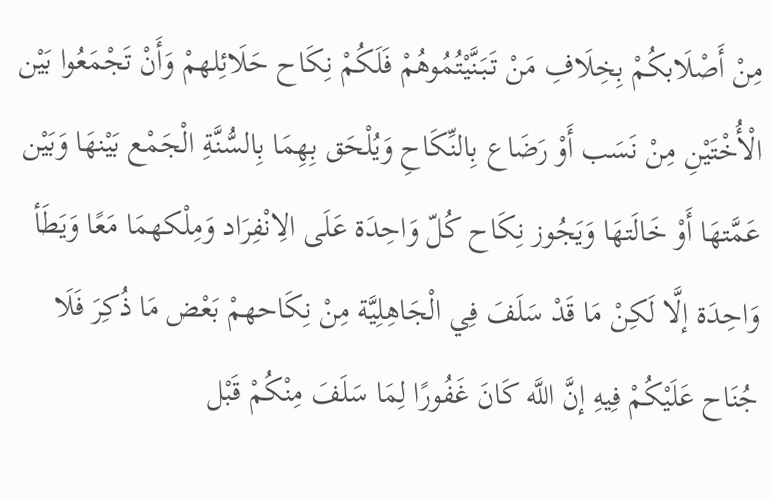مِنْ أَصْلَابكُمْ بِخِلَافِ مَنْ تَبَنَّيْتُمُوهُمْ فَلَكُمْ نِكَاح حَلَائِلهمْ وَأَنْ تَجْمَعُوا بَيْن الْأُخْتَيْنِ مِنْ نَسَب أَوْ رَضَاع بِالنِّكَاحِ وَيُلْحَق بِهِمَا بِالسُّنَّةِ الْجَمْع بَيْنهَا وَبَيْن عَمَّتهَا أَوْ خَالَتهَا وَيَجُوز نِكَاح كُلّ وَاحِدَة عَلَى الِانْفِرَاد وَمِلْكهمَا مَعًا وَيَطَأ وَاحِدَة إلَّا لَكِنْ مَا قَدْ سَلَفَ فِي الْجَاهِلِيَّة مِنْ نِكَاحهمْ بَعْض مَا ذُكِرَ فَلَا جُنَاح عَلَيْكُمْ فِيهِ إنَّ اللَّه كَانَ غَفُورًا لِمَا سَلَفَ مِنْكُمْ قَبْل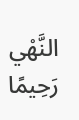النَّهْي رَحِيمًا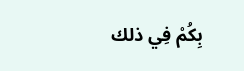بِكُمْ فِي ذلك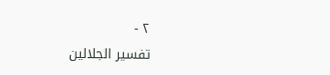٢ -
تفسير الجلالين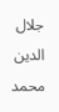جلال الدين محمد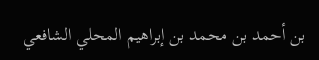بن أحمد بن محمد بن إبراهيم المحلي الشافعي